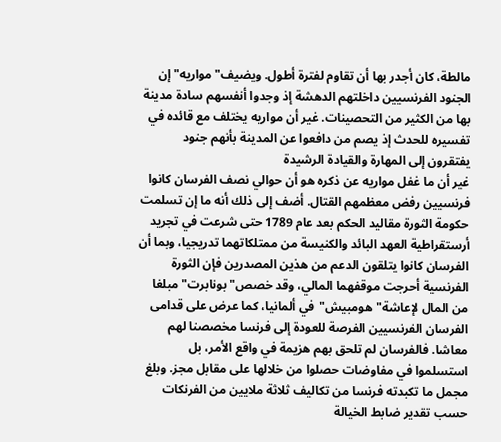مالطة، كان أجدر بها أن تقاوم لفترة أطول. ويضيف"مواريه"إن الجنود الفرنسيين داخلتهم الدهشة إذ وجدوا أنفسهم سادة مدينة بها من الكثير من التحصينات. غير أن مواريه يختلف مع قائده في تفسيره للحدث إذ يصم من دافعوا عن المدينة بأنهم جنود يفتقرون إلى المهارة والقيادة الرشيدة
غير أن ما غفل مواريه عن ذكره هو أن حوالي نصف الفرسان كانوا فرنسيين رفض معظمهم القتال. أضف إلى ذلك أنه ما إن تسلمت حكومة الثورة مقاليد الحكم بعد عام 1789 حتى شرعت في تجريد أرستقراطية العهد البائد والكنيسة من ممتلكاتهما تدريجيا، وبما أن الفرسان كانوا يتلقون الدعم من هذين المصدرين فإن الثورة الفرنسية أحرجت موقفهما المالي، وقد خصص"بونابرت"مبلغا من المال لإعاشة"هومبيش"في ألمانيا، كما عرض على قدامى الفرسان الفرنسيين الفرصة للعودة إلى فرنسا مخصصنا لهم معاشا. فالفرسان لم تلحق بهم هزيمة في واقع الأمر، بل استسلموا في مفاوضات حصلوا من خلالها على مقابل مجز. وبلغ مجمل ما تكبدته فرنسا من تكاليف ثلاثة ملايين من الفرنكات حسب تقدير ضابط الخيالة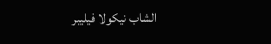الشاب نيكولا فيليبر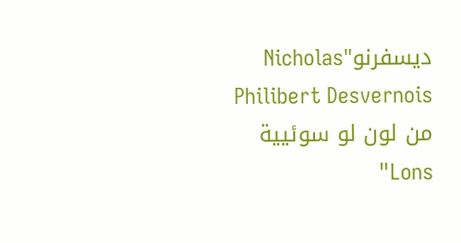ديسفرنو"Nicholas Philibert Desvernois من لون لو سوئيية Lons"